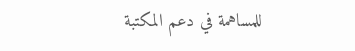للمساهمة في دعم المكتبة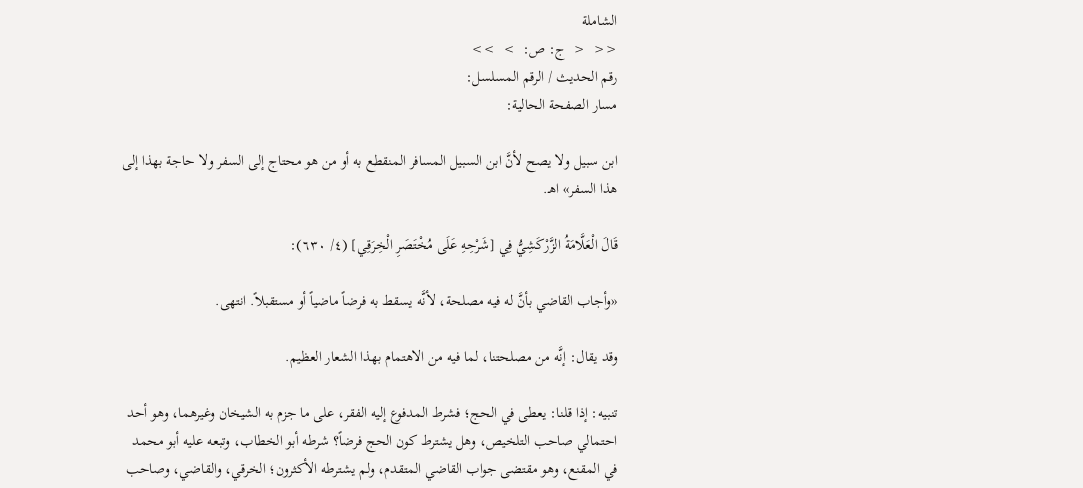الشاملة
<<  <  ج: ص:  >  >>
رقم الحديث / الرقم المسلسل:
مسار الصفحة الحالية:

ابن سبيل ولا يصح لأنَّ ابن السبيل المسافر المنقطع به أو من هو محتاج إلى السفر ولا حاجة بهذا إلى هذا السفر» اهـ.

قَالَ الْعَلَّامَةُ الزَّرْكَشِيُّ فِي [شَرْحِهِ عَلَى مُخْتَصَرِ الْخِرَقِي] (٤/ ٦٣٠):

«وأجاب القاضي بأنَّ له فيه مصلحة، لأنَّه يسقط به فرضاً ماضياً أو مستقبلاً. انتهى.

وقد يقال: إنَّه من مصلحتنا، لما فيه من الاهتمام بهذا الشعار العظيم.

تنبيه: إذا قلنا: يعطى في الحج؛ فشرط المدفوع إليه الفقر، على ما جزم به الشيخان وغيرهما، وهو أحد احتمالي صاحب التلخيص، وهل يشترط كون الحج فرضاً؟ شرطه أبو الخطاب، وتبعه عليه أبو محمد في المقنع، وهو مقتضى جواب القاضي المتقدم، ولم يشترطه الأكثرون؛ الخرقي، والقاضي، وصاحب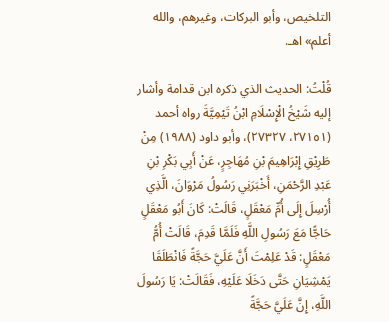التلخيص، وأبو البركات، وغيرهم، والله أعلم» اهـ.

قُلْتُ: الحديث الذي ذكره ابن قدامة وأشار إليه شَيْخُ الْإِسْلَامِ ابْنُ تَيْمِيَّةَ رواه أحمد (٢٧١٥١، ٢٧٣٢٧)، وأبو داود (١٩٨٨) مِنْ طَرِيْقِ إِبْرَاهِيمَ بْنِ مُهَاجِرٍ، عَنْ أَبِي بَكْرِ بْنِ عَبْدِ الرَّحْمَنِ، أَخْبَرَنِي رَسُولُ مَرْوَانَ، الَّذِي أُرْسِلَ إِلَى أُمِّ مَعْقَلٍ، قَالَتْ: كَانَ أَبُو مَعْقَلٍ حَاجًّا مَعَ رَسُولِ اللَّهِ فَلَمَّا قَدِمَ، قَالَتْ أُمُّ مَعْقَلٍ: قَدْ عَلِمْتَ أَنَّ عَلَيَّ حَجَّةً فَانْطَلَقَا يَمْشِيَانِ حَتَّى دَخَلَا عَلَيْهِ، فَقَالَتْ: يَا رَسُولَ اللَّهِ، إِنَّ عَلَيَّ حَجَّةً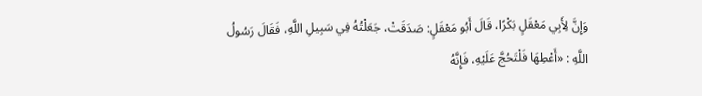وَإِنَّ لِأَبِي مَعْقَلٍ بَكْرًا، قَالَ أَبُو مَعْقَلٍ: صَدَقَتْ، جَعَلْتُهُ فِي سَبِيلِ اللَّهِ، فَقَالَ رَسُولُ اللَّهِ : «أَعْطِهَا فَلْتَحُجَّ عَلَيْهِ، فَإِنَّهُ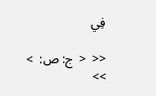فِي

<<  <  ج: ص:  >  >>